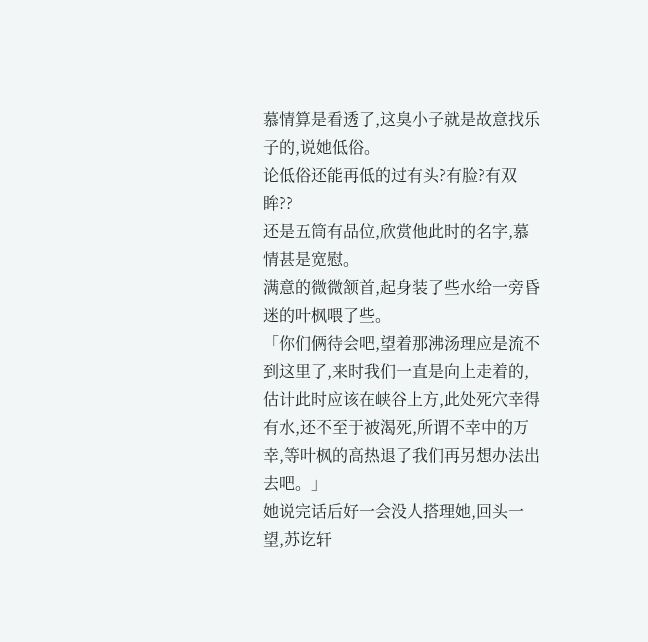慕情算是看透了,这臭小子就是故意找乐子的,说她低俗。
论低俗还能再低的过有头?有脸?有双眸??
还是五筒有品位,欣赏他此时的名字,慕情甚是宽慰。
满意的微微颔首,起身装了些水给一旁昏迷的叶枫喂了些。
「你们俩待会吧,望着那沸汤理应是流不到这里了,来时我们一直是向上走着的,估计此时应该在峡谷上方,此处死穴幸得有水,还不至于被渴死,所谓不幸中的万幸,等叶枫的高热退了我们再另想办法出去吧。」
她说完话后好一会没人搭理她,回头一望,苏讫轩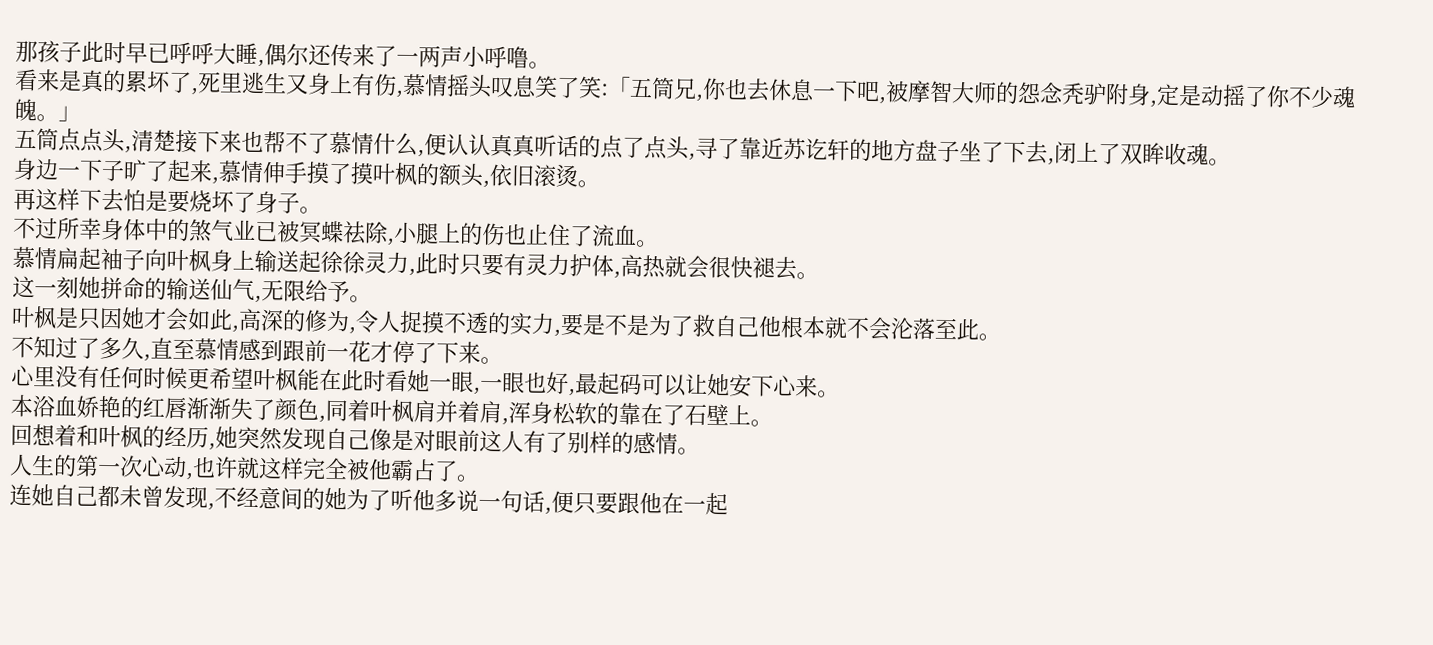那孩子此时早已呼呼大睡,偶尔还传来了一两声小呼噜。
看来是真的累坏了,死里逃生又身上有伤,慕情摇头叹息笑了笑:「五筒兄,你也去休息一下吧,被摩智大师的怨念秃驴附身,定是动摇了你不少魂魄。」
五筒点点头,清楚接下来也帮不了慕情什么,便认认真真听话的点了点头,寻了靠近苏讫轩的地方盘子坐了下去,闭上了双眸收魂。
身边一下子旷了起来,慕情伸手摸了摸叶枫的额头,依旧滚烫。
再这样下去怕是要烧坏了身子。
不过所幸身体中的煞气业已被冥蝶祛除,小腿上的伤也止住了流血。
慕情扁起袖子向叶枫身上输送起徐徐灵力,此时只要有灵力护体,高热就会很快褪去。
这一刻她拼命的输送仙气,无限给予。
叶枫是只因她才会如此,高深的修为,令人捉摸不透的实力,要是不是为了救自己他根本就不会沦落至此。
不知过了多久,直至慕情感到跟前一花才停了下来。
心里没有任何时候更希望叶枫能在此时看她一眼,一眼也好,最起码可以让她安下心来。
本浴血娇艳的红唇渐渐失了颜色,同着叶枫肩并着肩,浑身松软的靠在了石壁上。
回想着和叶枫的经历,她突然发现自己像是对眼前这人有了别样的感情。
人生的第一次心动,也许就这样完全被他霸占了。
连她自己都未曾发现,不经意间的她为了听他多说一句话,便只要跟他在一起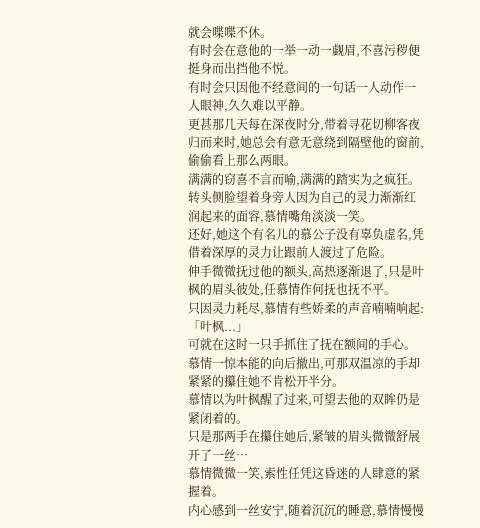就会喋喋不休。
有时会在意他的一举一动一觑眉,不喜污秽便挺身而出挡他不悦。
有时会只因他不经意间的一句话一人动作一人眼神,久久难以平静。
更甚那几天每在深夜时分,带着寻花切柳客夜归而来时,她总会有意无意绕到隔壁他的窗前,偷偷看上那么两眼。
满满的窃喜不言而喻,满满的踏实为之疯狂。
转头侧脸望着身旁人因为自己的灵力渐渐红润起来的面容,慕情嘴角淡淡一笑。
还好,她这个有名儿的慕公子没有辜负虚名,凭借着深厚的灵力让跟前人渡过了危险。
伸手微微抚过他的额头,高热逐渐退了,只是叶枫的眉头彼处,任慕情作何抚也抚不平。
只因灵力耗尽,慕情有些娇柔的声音喃喃响起:「叶枫...」
可就在这时一只手抓住了抚在额间的手心。
慕情一惊本能的向后撤出,可那双温凉的手却紧紧的攥住她不肯松开半分。
慕情以为叶枫醒了过来,可望去他的双眸仍是紧闭着的。
只是那两手在攥住她后,紧皱的眉头微微舒展开了一丝…
慕情微微一笑,索性任凭这昏迷的人肆意的紧握着。
内心感到一丝安宁,随着沉沉的睡意,慕情慢慢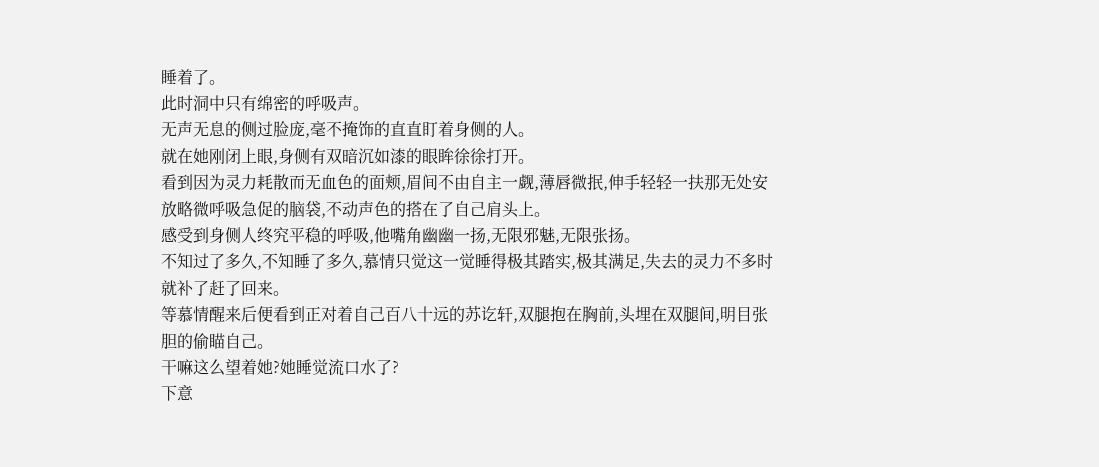睡着了。
此时洞中只有绵密的呼吸声。
无声无息的侧过脸庞,毫不掩饰的直直盯着身侧的人。
就在她刚闭上眼,身侧有双暗沉如漆的眼眸徐徐打开。
看到因为灵力耗散而无血色的面颊,眉间不由自主一觑,薄唇微抿,伸手轻轻一扶那无处安放略微呼吸急促的脑袋,不动声色的搭在了自己肩头上。
感受到身侧人终究平稳的呼吸,他嘴角幽幽一扬,无限邪魅,无限张扬。
不知过了多久,不知睡了多久,慕情只觉这一觉睡得极其踏实,极其满足,失去的灵力不多时就补了赶了回来。
等慕情醒来后便看到正对着自己百八十远的苏讫轩,双腿抱在胸前,头埋在双腿间,明目张胆的偷瞄自己。
干嘛这么望着她?她睡觉流口水了?
下意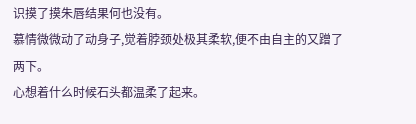识摸了摸朱唇结果何也没有。
慕情微微动了动身子,觉着脖颈处极其柔软,便不由自主的又蹭了两下。
心想着什么时候石头都温柔了起来。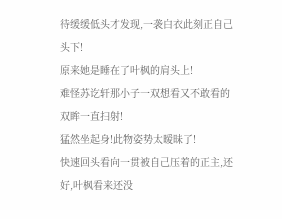待缓缓低头才发现,一袭白衣此刻正自己头下!
原来她是睡在了叶枫的肩头上!
难怪苏讫轩那小子一双想看又不敢看的双眸一直扫射!
猛然坐起身!此物姿势太暧昧了!
快速回头看向一贯被自己压着的正主,还好,叶枫看来还没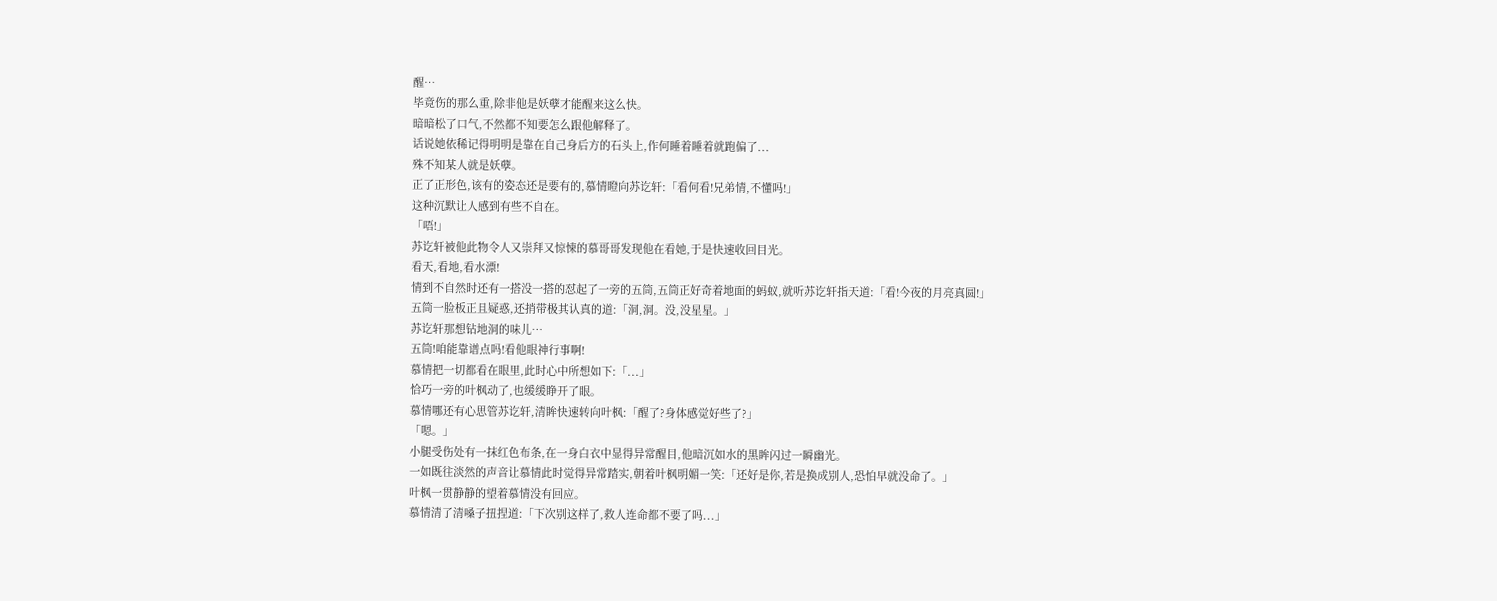醒…
毕竟伤的那么重,除非他是妖孽才能醒来这么快。
暗暗松了口气,不然都不知要怎么跟他解释了。
话说她依稀记得明明是靠在自己身后方的石头上,作何睡着睡着就跑偏了...
殊不知某人就是妖孽。
正了正形色,该有的姿态还是要有的,慕情瞪向苏讫轩:「看何看!兄弟情,不懂吗!」
这种沉默让人感到有些不自在。
「唔!」
苏讫轩被他此物令人又崇拜又惊悚的慕哥哥发现他在看她,于是快速收回目光。
看天,看地,看水漂!
情到不自然时还有一搭没一搭的怼起了一旁的五筒,五筒正好奇着地面的蚂蚁,就听苏讫轩指天道:「看!今夜的月亮真圆!」
五筒一脸板正且疑惑,还捎带极其认真的道:「洞,洞。没,没星星。」
苏讫轩那想钻地洞的味儿…
五筒!咱能靠谱点吗!看他眼神行事啊!
慕情把一切都看在眼里,此时心中所想如下:「...」
恰巧一旁的叶枫动了,也缓缓睁开了眼。
慕情哪还有心思管苏讫轩,清眸快速转向叶枫:「醒了?身体感觉好些了?」
「嗯。」
小腿受伤处有一抹红色布条,在一身白衣中显得异常醒目,他暗沉如水的黑眸闪过一瞬幽光。
一如既往淡然的声音让慕情此时觉得异常踏实,朝着叶枫明媚一笑:「还好是你,若是换成别人,恐怕早就没命了。」
叶枫一贯静静的望着慕情没有回应。
慕情清了清嗓子扭捏道:「下次别这样了,救人连命都不要了吗...」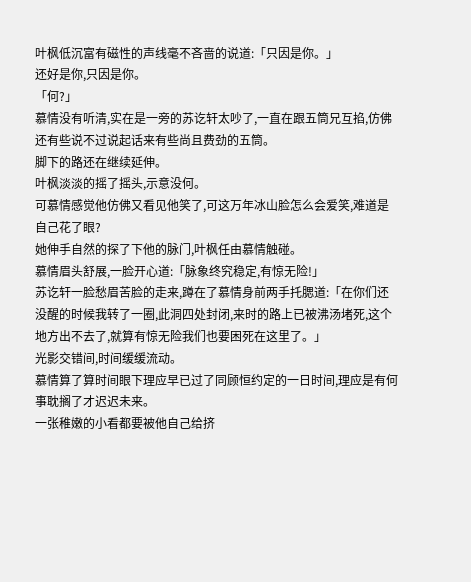叶枫低沉富有磁性的声线毫不吝啬的说道:「只因是你。」
还好是你,只因是你。
「何?」
慕情没有听清,实在是一旁的苏讫轩太吵了,一直在跟五筒兄互掐,仿佛还有些说不过说起话来有些尚且费劲的五筒。
脚下的路还在继续延伸。
叶枫淡淡的摇了摇头,示意没何。
可慕情感觉他仿佛又看见他笑了,可这万年冰山脸怎么会爱笑,难道是自己花了眼?
她伸手自然的探了下他的脉门,叶枫任由慕情触碰。
慕情眉头舒展,一脸开心道:「脉象终究稳定,有惊无险!」
苏讫轩一脸愁眉苦脸的走来,蹲在了慕情身前两手托腮道:「在你们还没醒的时候我转了一圈,此洞四处封闭,来时的路上已被沸汤堵死,这个地方出不去了,就算有惊无险我们也要困死在这里了。」
光影交错间,时间缓缓流动。
慕情算了算时间眼下理应早已过了同顾恒约定的一日时间,理应是有何事耽搁了才迟迟未来。
一张稚嫩的小看都要被他自己给挤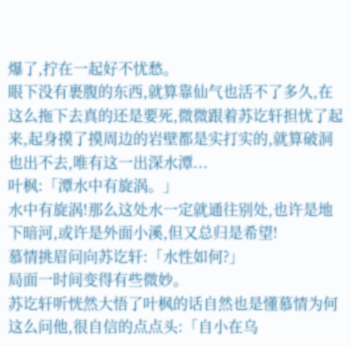爆了,拧在一起好不忧愁。
眼下没有裹腹的东西,就算靠仙气也活不了多久,在这么拖下去真的还是要死,微微跟着苏讫轩担忧了起来,起身摸了摸周边的岩壁都是实打实的,就算破洞也出不去,唯有这一出深水潭...
叶枫:「潭水中有旋涡。」
水中有旋涡!那么这处水一定就通往别处,也许是地下暗河,或许是外面小溪,但又总归是希望!
慕情挑眉问向苏讫轩:「水性如何?」
局面一时间变得有些微妙。
苏讫轩听恍然大悟了叶枫的话自然也是懂慕情为何这么问他,很自信的点点头:「自小在乌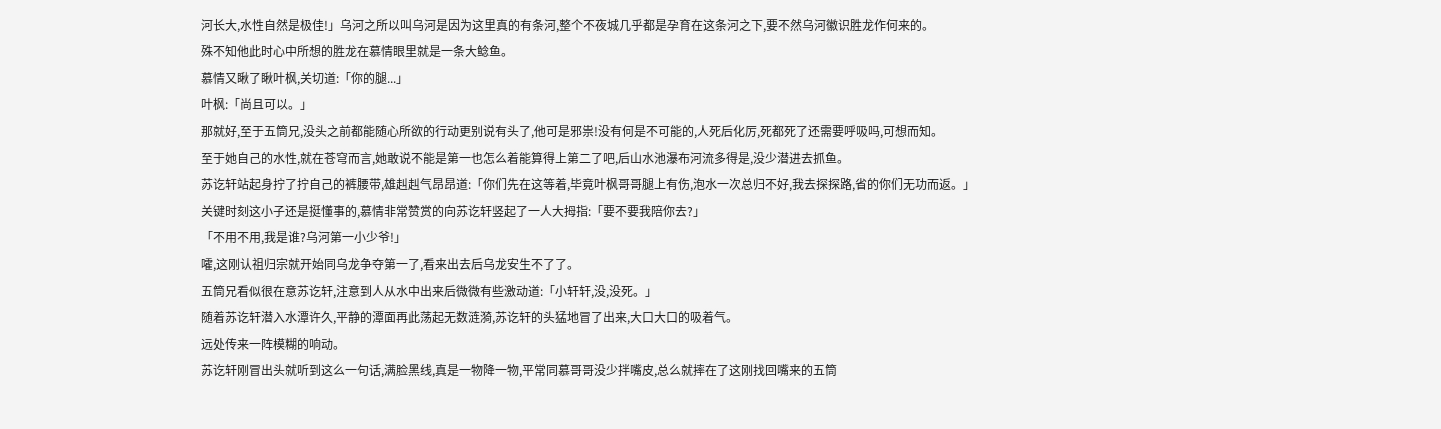河长大,水性自然是极佳!」乌河之所以叫乌河是因为这里真的有条河,整个不夜城几乎都是孕育在这条河之下,要不然乌河徽识胜龙作何来的。
殊不知他此时心中所想的胜龙在慕情眼里就是一条大鲶鱼。
慕情又瞅了瞅叶枫,关切道:「你的腿...」
叶枫:「尚且可以。」
那就好,至于五筒兄,没头之前都能随心所欲的行动更别说有头了,他可是邪祟!没有何是不可能的,人死后化厉,死都死了还需要呼吸吗,可想而知。
至于她自己的水性,就在苍穹而言,她敢说不能是第一也怎么着能算得上第二了吧,后山水池瀑布河流多得是,没少潜进去抓鱼。
苏讫轩站起身拧了拧自己的裤腰带,雄赳赳气昂昂道:「你们先在这等着,毕竟叶枫哥哥腿上有伤,泡水一次总归不好,我去探探路,省的你们无功而返。」
关键时刻这小子还是挺懂事的,慕情非常赞赏的向苏讫轩竖起了一人大拇指:「要不要我陪你去?」
「不用不用,我是谁?乌河第一小少爷!」
嚯,这刚认祖归宗就开始同乌龙争夺第一了,看来出去后乌龙安生不了了。
五筒兄看似很在意苏讫轩,注意到人从水中出来后微微有些激动道:「小轩轩,没,没死。」
随着苏讫轩潜入水潭许久,平静的潭面再此荡起无数涟漪,苏讫轩的头猛地冒了出来,大口大口的吸着气。
远处传来一阵模糊的响动。
苏讫轩刚冒出头就听到这么一句话,满脸黑线,真是一物降一物,平常同慕哥哥没少拌嘴皮,总么就摔在了这刚找回嘴来的五筒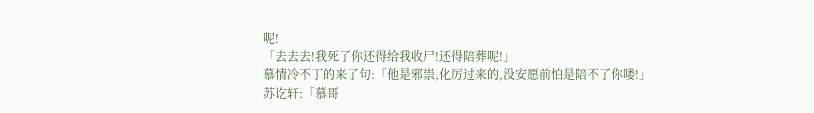呢!
「去去去!我死了你还得给我收尸!还得陪葬呢!」
慕情冷不丁的来了句:「他是邪祟,化厉过来的,没安愿前怕是陪不了你喽!」
苏讫轩:「慕哥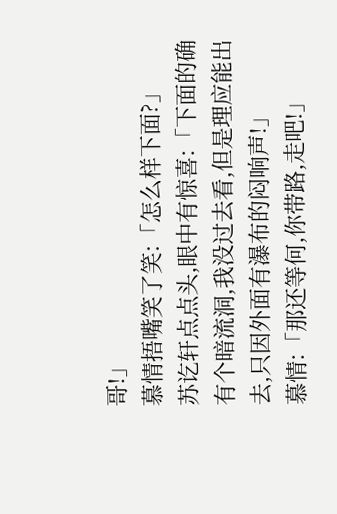哥!」
慕情捂嘴笑了笑:「怎么样下面?」
苏讫轩点点头,眼中有惊喜:「下面的确有个暗流洞,我没过去看,但是理应能出去,只因外面有瀑布的闷响声!」
慕情:「那还等何,你带路,走吧!」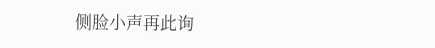侧脸小声再此询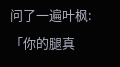问了一遍叶枫:「你的腿真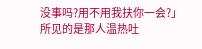没事吗?用不用我扶你一会?」
所见的是那人温热吐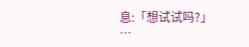息:「想试试吗?」
…